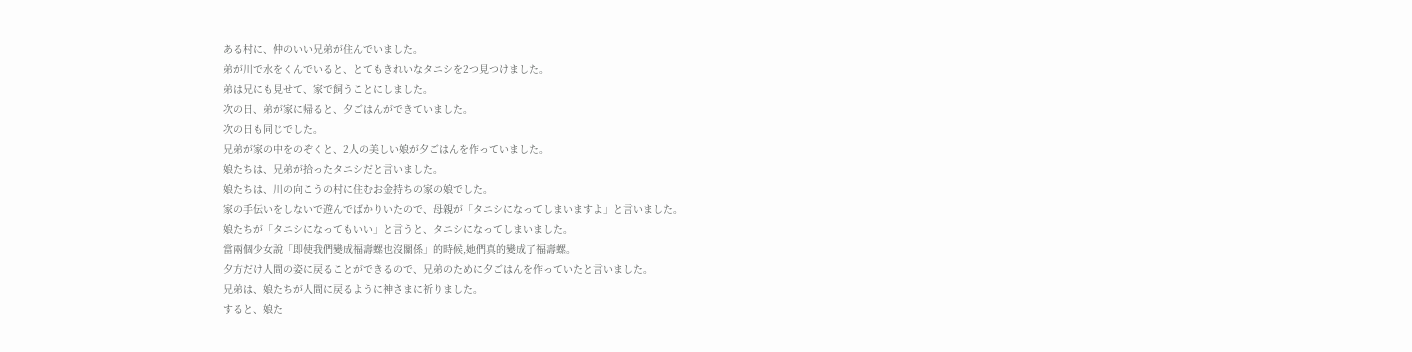ある村に、仲のいい兄弟が住んでいました。
弟が川で水をくんでいると、とてもきれいなタニシを2つ見つけました。
弟は兄にも見せて、家で飼うことにしました。
次の日、弟が家に帰ると、夕ごはんができていました。
次の日も同じでした。
兄弟が家の中をのぞくと、2人の美しい娘が夕ごはんを作っていました。
娘たちは、兄弟が拾ったタニシだと言いました。
娘たちは、川の向こうの村に住むお金持ちの家の娘でした。
家の手伝いをしないで遊んでばかりいたので、母親が「タニシになってしまいますよ」と言いました。
娘たちが「タニシになってもいい」と言うと、タニシになってしまいました。
當兩個少女說「即使我們變成福壽螺也沒關係」的時候,她們真的變成了福壽螺。
夕方だけ人間の姿に戻ることができるので、兄弟のために夕ごはんを作っていたと言いました。
兄弟は、娘たちが人間に戻るように神さまに祈りました。
すると、娘た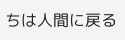ちは人間に戻る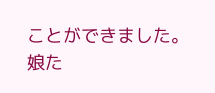ことができました。
娘た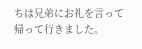ちは兄弟にお礼を言って帰って行きました。